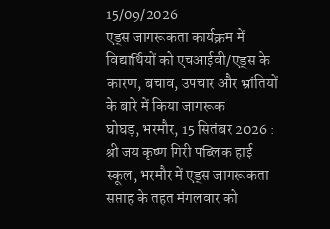15/09/2026
एड्स जागरूकता कार्यक्रम में विद्यार्थियों को एचआईवी/एड्स के कारण, बचाव, उपचार और भ्रांतियों के बारे में किया जागरूक
घोघड़, भरमौर, 15 सितंबर 2026 : श्री जय कृष्ण गिरी पब्लिक हाई स्कूल, भरमौर में एड्स जागरूकता सप्ताह के तहत मंगलवार को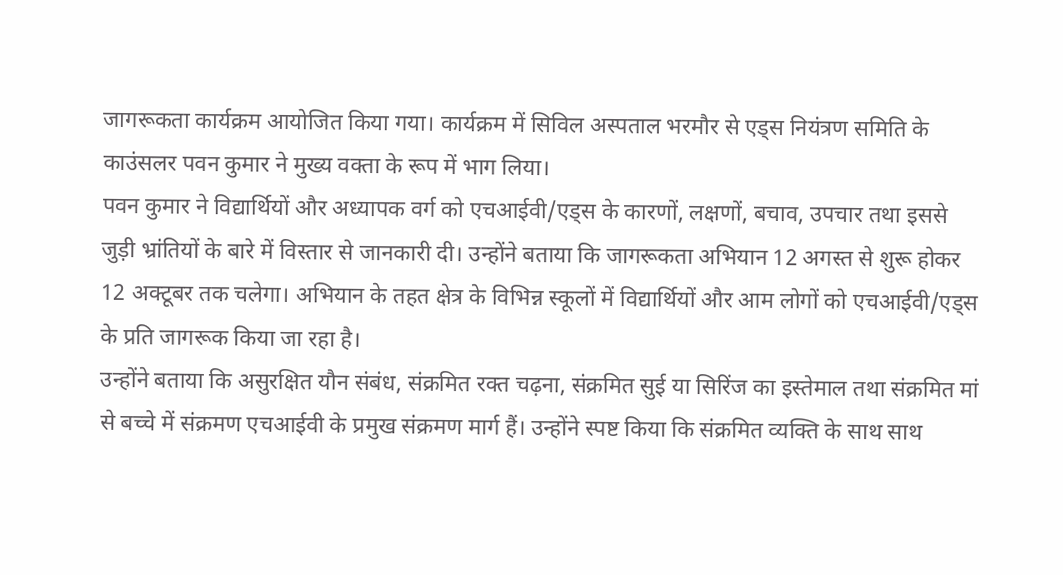जागरूकता कार्यक्रम आयोजित किया गया। कार्यक्रम में सिविल अस्पताल भरमौर से एड्स नियंत्रण समिति के काउंसलर पवन कुमार ने मुख्य वक्ता के रूप में भाग लिया।
पवन कुमार ने विद्यार्थियों और अध्यापक वर्ग को एचआईवी/एड्स के कारणों, लक्षणों, बचाव, उपचार तथा इससे जुड़ी भ्रांतियों के बारे में विस्तार से जानकारी दी। उन्होंने बताया कि जागरूकता अभियान 12 अगस्त से शुरू होकर 12 अक्टूबर तक चलेगा। अभियान के तहत क्षेत्र के विभिन्न स्कूलों में विद्यार्थियों और आम लोगों को एचआईवी/एड्स के प्रति जागरूक किया जा रहा है।
उन्होंने बताया कि असुरक्षित यौन संबंध, संक्रमित रक्त चढ़ना, संक्रमित सुई या सिरिंज का इस्तेमाल तथा संक्रमित मां से बच्चे में संक्रमण एचआईवी के प्रमुख संक्रमण मार्ग हैं। उन्होंने स्पष्ट किया कि संक्रमित व्यक्ति के साथ साथ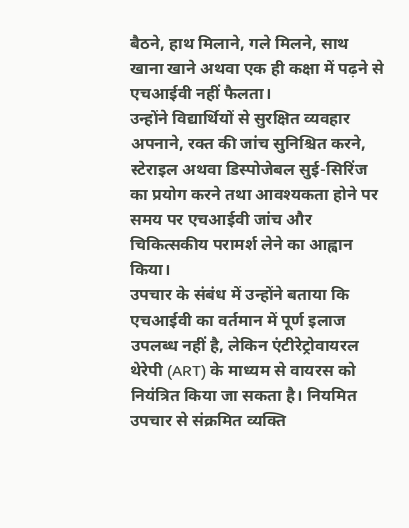बैठने, हाथ मिलाने, गले मिलने, साथ खाना खाने अथवा एक ही कक्षा में पढ़ने से एचआईवी नहीं फैलता।
उन्होंने विद्यार्थियों से सुरक्षित व्यवहार अपनाने, रक्त की जांच सुनिश्चित करने, स्टेराइल अथवा डिस्पोजेबल सुई-सिरिंज का प्रयोग करने तथा आवश्यकता होने पर समय पर एचआईवी जांच और चिकित्सकीय परामर्श लेने का आह्वान किया।
उपचार के संबंध में उन्होंने बताया कि एचआईवी का वर्तमान में पूर्ण इलाज उपलब्ध नहीं है, लेकिन एंटीरेट्रोवायरल थेरेपी (ART) के माध्यम से वायरस को नियंत्रित किया जा सकता है। नियमित उपचार से संक्रमित व्यक्ति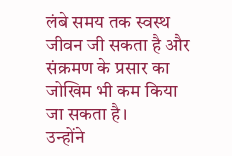लंबे समय तक स्वस्थ जीवन जी सकता है और संक्रमण के प्रसार का जोखिम भी कम किया जा सकता है।
उन्होंने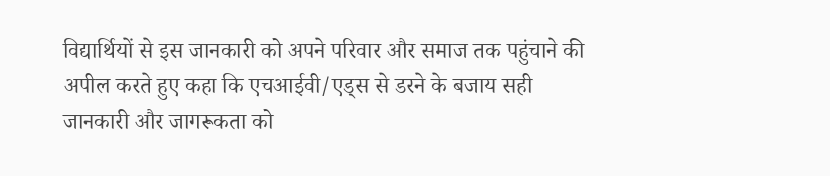विद्यार्थियों से इस जानकारी को अपने परिवार और समाज तक पहुंचाने की अपील करते हुए कहा कि एचआईवी/एड्स से डरने के बजाय सही जानकारी और जागरूकता को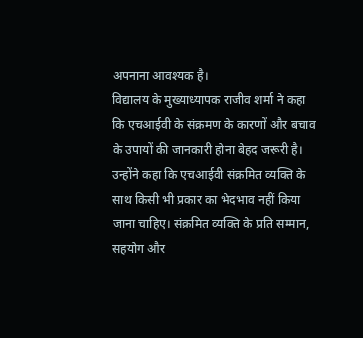अपनाना आवश्यक है।
विद्यालय के मुख्याध्यापक राजीव शर्मा ने कहा कि एचआईवी के संक्रमण के कारणों और बचाव के उपायों की जानकारी होना बेहद जरूरी है। उन्होंने कहा कि एचआईवी संक्रमित व्यक्ति के साथ किसी भी प्रकार का भेदभाव नहीं किया जाना चाहिए। संक्रमित व्यक्ति के प्रति सम्मान, सहयोग और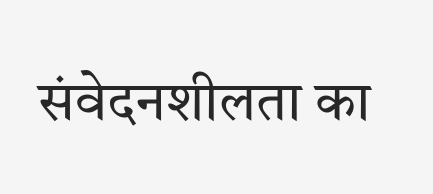संवेदनशीलता का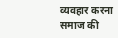व्यवहार करना समाज की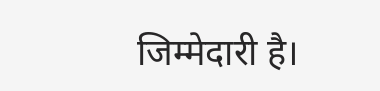जिम्मेदारी है।